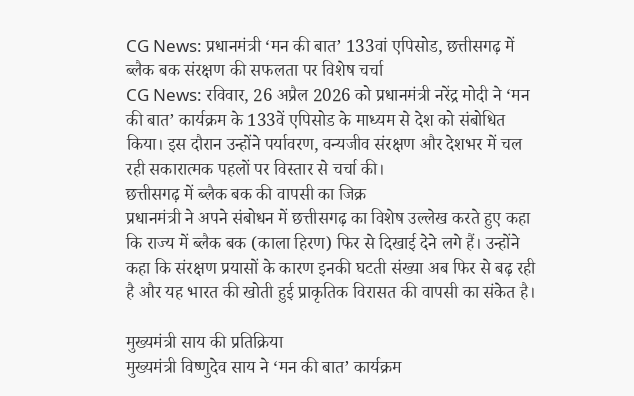CG News: प्रधानमंत्री ‘मन की बात’ 133वां एपिसोड, छत्तीसगढ़ में ब्लैक बक संरक्षण की सफलता पर विशेष चर्चा
CG News: रविवार, 26 अप्रैल 2026 को प्रधानमंत्री नरेंद्र मोदी ने ‘मन की बात’ कार्यक्रम के 133वें एपिसोड के माध्यम से देश को संबोधित किया। इस दौरान उन्होंने पर्यावरण, वन्यजीव संरक्षण और देशभर में चल रही सकारात्मक पहलों पर विस्तार से चर्चा की।
छत्तीसगढ़ में ब्लैक बक की वापसी का जिक्र
प्रधानमंत्री ने अपने संबोधन में छत्तीसगढ़ का विशेष उल्लेख करते हुए कहा कि राज्य में ब्लैक बक (काला हिरण) फिर से दिखाई देने लगे हैं। उन्होंने कहा कि संरक्षण प्रयासों के कारण इनकी घटती संख्या अब फिर से बढ़ रही है और यह भारत की खोती हुई प्राकृतिक विरासत की वापसी का संकेत है।

मुख्यमंत्री साय की प्रतिक्रिया
मुख्यमंत्री विष्णुदेव साय ने ‘मन की बात’ कार्यक्रम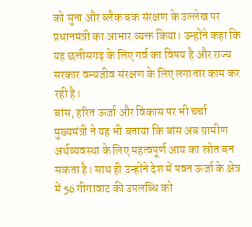को सुना और ब्लैक बक संरक्षण के उल्लेख पर प्रधानमंत्री का आभार व्यक्त किया। उन्होंने कहा कि यह छत्तीसगढ़ के लिए गर्व का विषय है और राज्य सरकार वन्यजीव संरक्षण के लिए लगातार काम कर रही है।
बांस, हरित ऊर्जा और विकास पर भी चर्चा
मुख्यमंत्री ने यह भी बताया कि बांस अब ग्रामीण अर्थव्यवस्था के लिए महत्वपूर्ण आय का स्रोत बन सकता है। साथ ही उन्होंने देश में पवन ऊर्जा के क्षेत्र में 56 गीगावाट की उपलब्धि को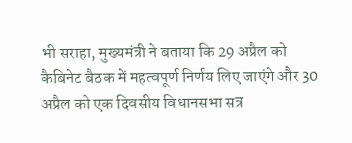भी सराहा, मुख्यमंत्री ने बताया कि 29 अप्रैल को कैबिनेट बैठक में महत्वपूर्ण निर्णय लिए जाएंगे और 30 अप्रैल को एक दिवसीय विधानसभा सत्र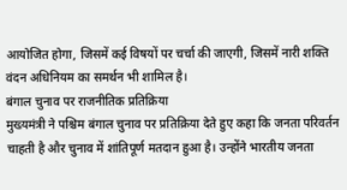आयोजित होगा, जिसमें कई विषयों पर चर्चा की जाएगी, जिसमें नारी शक्ति वंदन अधिनियम का समर्थन भी शामिल है।
बंगाल चुनाव पर राजनीतिक प्रतिक्रिया
मुख्यमंत्री ने पश्चिम बंगाल चुनाव पर प्रतिक्रिया देते हुए कहा कि जनता परिवर्तन चाहती है और चुनाव में शांतिपूर्ण मतदान हुआ है। उन्होंने भारतीय जनता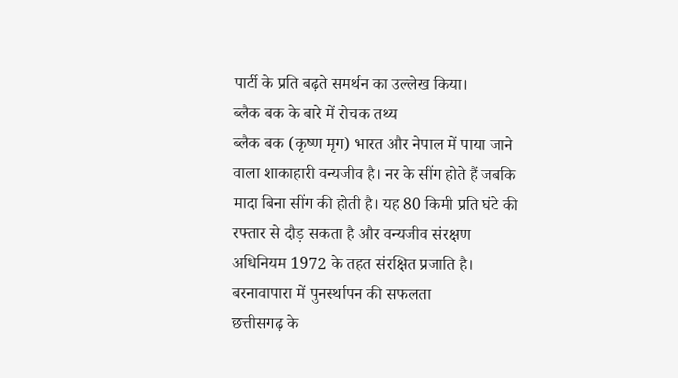पार्टी के प्रति बढ़ते समर्थन का उल्लेख किया।
ब्लैक बक के बारे में रोचक तथ्य
ब्लैक बक (कृष्ण मृग) भारत और नेपाल में पाया जाने वाला शाकाहारी वन्यजीव है। नर के सींग होते हैं जबकि मादा बिना सींग की होती है। यह 80 किमी प्रति घंटे की रफ्तार से दौड़ सकता है और वन्यजीव संरक्षण अधिनियम 1972 के तहत संरक्षित प्रजाति है।
बरनावापारा में पुनर्स्थापन की सफलता
छत्तीसगढ़ के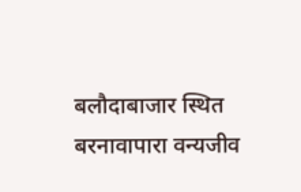बलौदाबाजार स्थित बरनावापारा वन्यजीव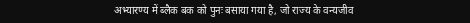अभ्यारण्य में ब्लैक बक को पुनः बसाया गया है, जो राज्य के वन्यजीव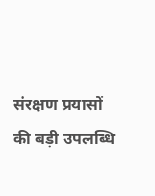संरक्षण प्रयासों की बड़ी उपलब्धि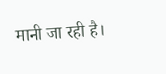मानी जा रही है।